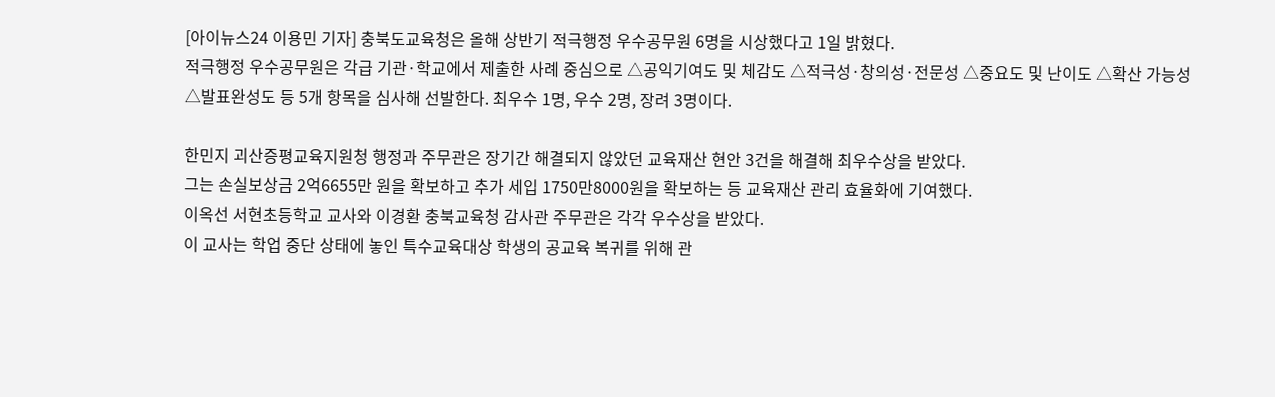[아이뉴스24 이용민 기자] 충북도교육청은 올해 상반기 적극행정 우수공무원 6명을 시상했다고 1일 밝혔다.
적극행정 우수공무원은 각급 기관·학교에서 제출한 사례 중심으로 △공익기여도 및 체감도 △적극성·창의성·전문성 △중요도 및 난이도 △확산 가능성 △발표완성도 등 5개 항목을 심사해 선발한다. 최우수 1명, 우수 2명, 장려 3명이다.

한민지 괴산증평교육지원청 행정과 주무관은 장기간 해결되지 않았던 교육재산 현안 3건을 해결해 최우수상을 받았다.
그는 손실보상금 2억6655만 원을 확보하고 추가 세입 1750만8000원을 확보하는 등 교육재산 관리 효율화에 기여했다.
이옥선 서현초등학교 교사와 이경환 충북교육청 감사관 주무관은 각각 우수상을 받았다.
이 교사는 학업 중단 상태에 놓인 특수교육대상 학생의 공교육 복귀를 위해 관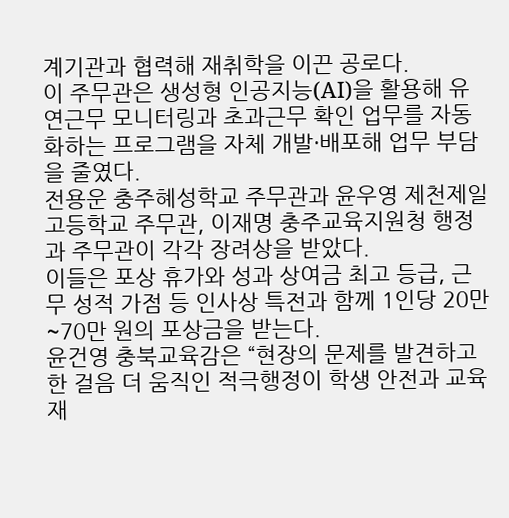계기관과 협력해 재취학을 이끈 공로다.
이 주무관은 생성형 인공지능(AI)을 활용해 유연근무 모니터링과 초과근무 확인 업무를 자동화하는 프로그램을 자체 개발·배포해 업무 부담을 줄였다.
전용운 충주혜성학교 주무관과 윤우영 제천제일고등학교 주무관, 이재명 충주교육지원청 행정과 주무관이 각각 장려상을 받았다.
이들은 포상 휴가와 성과 상여금 최고 등급, 근무 성적 가점 등 인사상 특전과 함께 1인당 20만~70만 원의 포상금을 받는다.
윤건영 충북교육감은 “현장의 문제를 발견하고 한 걸음 더 움직인 적극행정이 학생 안전과 교육재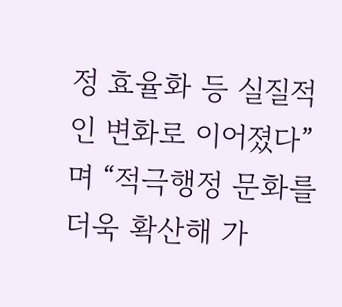정 효율화 등 실질적인 변화로 이어졌다”며 “적극행정 문화를 더욱 확산해 가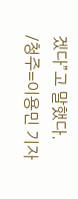겠다”고 말했다.
/청주=이용민 기자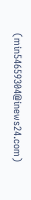(min54659304@inews24.com)